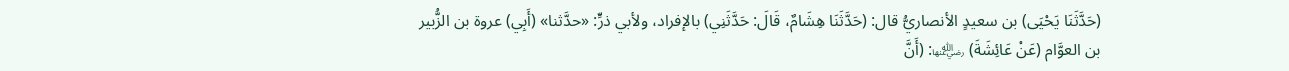(حَدَّثَنَا يَحْيَى) بن سعيدٍ الأنصاريُّ قال: (حَدَّثَنَا هِشَامٌ، قَالَ: حَدَّثَنِي) بالإفراد، ولأبي ذرٍّ: «حدَّثنا» (أَبِي) عروة بن الزُّبير بن العوَّام (عَنْ عَائِشَةَ) ﵂: (أَنَّ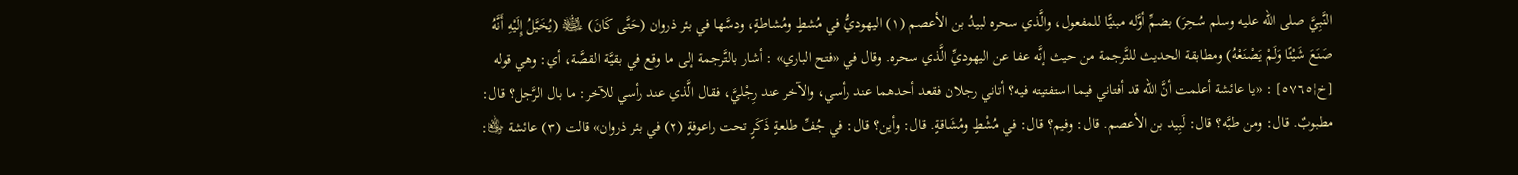النَّبِيَّ صلى الله عليه وسلم سُحِرَ) بضمِّ أوَّله مبنيًّا للمفعول، والَّذي سحره لبيدُ بن الأعصم (١) اليهوديُّ في مُشطٍ ومُشاطةٍ، ودسَّها في بئر ذروان (حَتَّى كَانَ) ﵊ (يُخَيَّلُ إِلَيْهِ أَنَّهُ صَنَعَ شَيْئًا وَلَمْ يَصْنَعْهُ) ومطابقة الحديث للتَّرجمة من حيث إنَّه عفا عن اليهوديِّ الَّذي سحره. وقال في «فتح الباري» : أشار بالتَّرجمة إلى ما وقع في بقيَّة القصَّة، أي: وهي قوله [خ¦٥٧٦٥] : «يا عائشة أعلمت أنَّ الله قد أفتاني فيما استفتيته فيه؟ أتاني رجلان فقعد أحدهما عند رأسي، والآخر عند رِجْليَّ، فقال الَّذي عند رأسي للآخر: ما بال الرَّجل؟ قال: مطبوبٌ. قال: ومن طبَّه؟ قال: لَبِيد بن الأعصم. قال: وفيم؟ قال: في مُشْطٍ ومُشَاقةٍ. قال: وأين؟ قال: في جُفِّ طلعةٍ ذَكَرٍ تحت راعوفةٍ (٢) في بئر ذروان» قالت (٣) عائشة ﵂: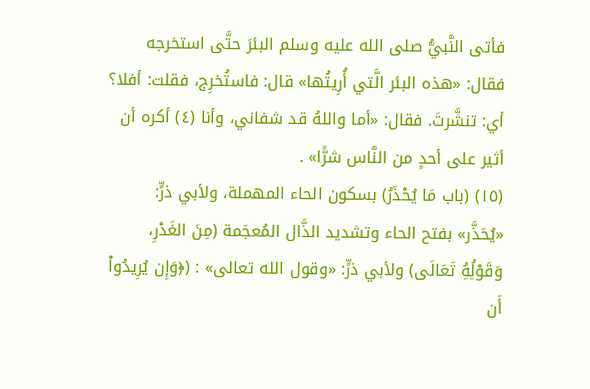فأتى النَّبيُّ صلى الله عليه وسلم البئرَ حتَّى استخرجه فقال: «هذه البئر الَّتي أُرِيتُها» قال: فاستُخرِج، فقلت: أفلا؟ أي: تنشَّرتَ. فقال: «أما واللهُ قد شفاني، وأنا (٤) أكره أن أثير على أحدٍ من النَّاس شرًّا» .
(١٥) (باب مَا يُحْذَرُ) بسكون الحاء المهملة، ولأبي ذرٍّ: «يُحَذَّر» بفتح الحاء وتشديد الذَّال المُعجَمة (مِنَ الغَدْرِ، وَقَوْلُِهُِ تَعَالَى) ولأبي ذرٍّ: «وقول الله تعالى» : (﴿وَإِن يُرِيدُواْ أَن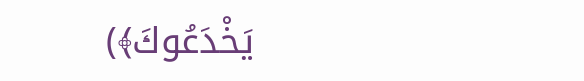يَخْدَعُوكَ﴾)